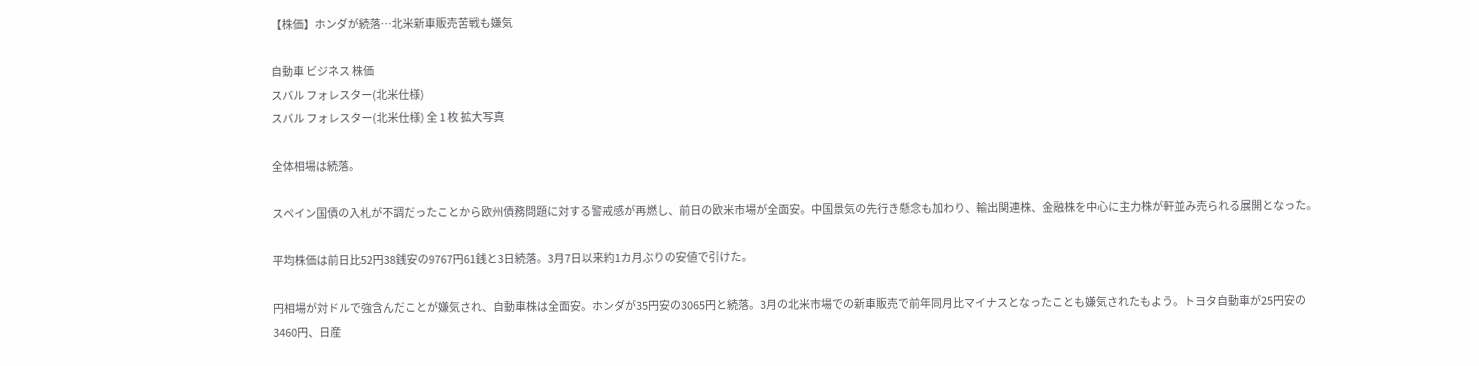【株価】ホンダが続落…北米新車販売苦戦も嫌気

自動車 ビジネス 株価
スバル フォレスター(北米仕様)
スバル フォレスター(北米仕様) 全 1 枚 拡大写真

全体相場は続落。

スペイン国債の入札が不調だったことから欧州債務問題に対する警戒感が再燃し、前日の欧米市場が全面安。中国景気の先行き懸念も加わり、輸出関連株、金融株を中心に主力株が軒並み売られる展開となった。

平均株価は前日比52円38銭安の9767円61銭と3日続落。3月7日以来約1カ月ぶりの安値で引けた。

円相場が対ドルで強含んだことが嫌気され、自動車株は全面安。ホンダが35円安の3065円と続落。3月の北米市場での新車販売で前年同月比マイナスとなったことも嫌気されたもよう。トヨタ自動車が25円安の3460円、日産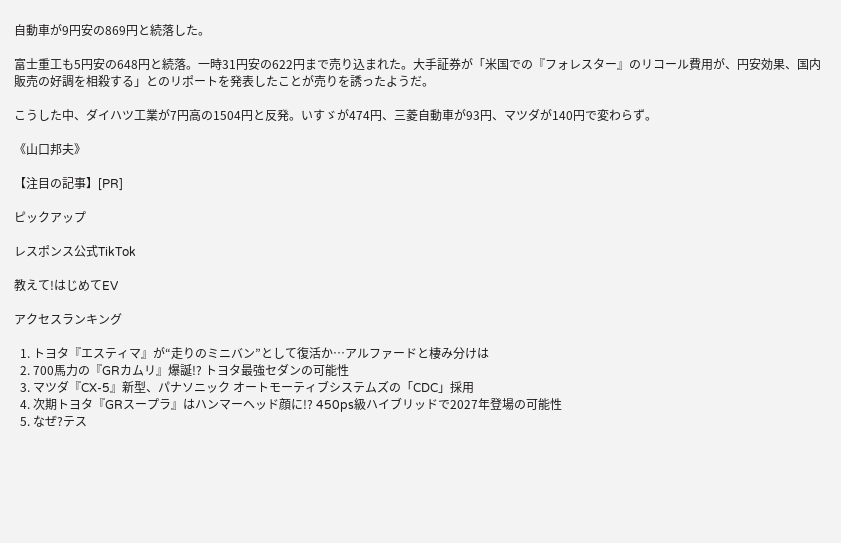自動車が9円安の869円と続落した。

富士重工も5円安の648円と続落。一時31円安の622円まで売り込まれた。大手証券が「米国での『フォレスター』のリコール費用が、円安効果、国内販売の好調を相殺する」とのリポートを発表したことが売りを誘ったようだ。

こうした中、ダイハツ工業が7円高の1504円と反発。いすゞが474円、三菱自動車が93円、マツダが140円で変わらず。

《山口邦夫》

【注目の記事】[PR]

ピックアップ

レスポンス公式TikTok

教えて!はじめてEV

アクセスランキング

  1. トヨタ『エスティマ』が“走りのミニバン”として復活か…アルファードと棲み分けは
  2. 700馬力の『GRカムリ』爆誕!? トヨタ最強セダンの可能性
  3. マツダ『CX-5』新型、パナソニック オートモーティブシステムズの「CDC」採用
  4. 次期トヨタ『GRスープラ』はハンマーヘッド顔に!? 450ps級ハイブリッドで2027年登場の可能性
  5. なぜ?テス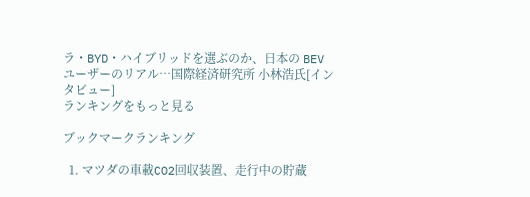ラ・BYD・ハイブリッドを選ぶのか、日本の BEV ユーザーのリアル…国際経済研究所 小林浩氏[インタビュー]
ランキングをもっと見る

ブックマークランキング

  1. マツダの車載CO2回収装置、走行中の貯蔵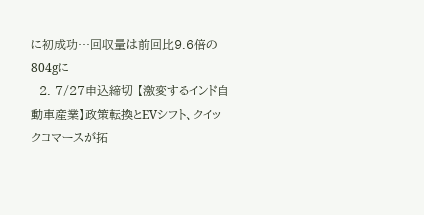に初成功…回収量は前回比9.6倍の804gに
  2. 7/27申込締切 【激変するインド自動車産業】政策転換とEVシフト、クイックコマースが拓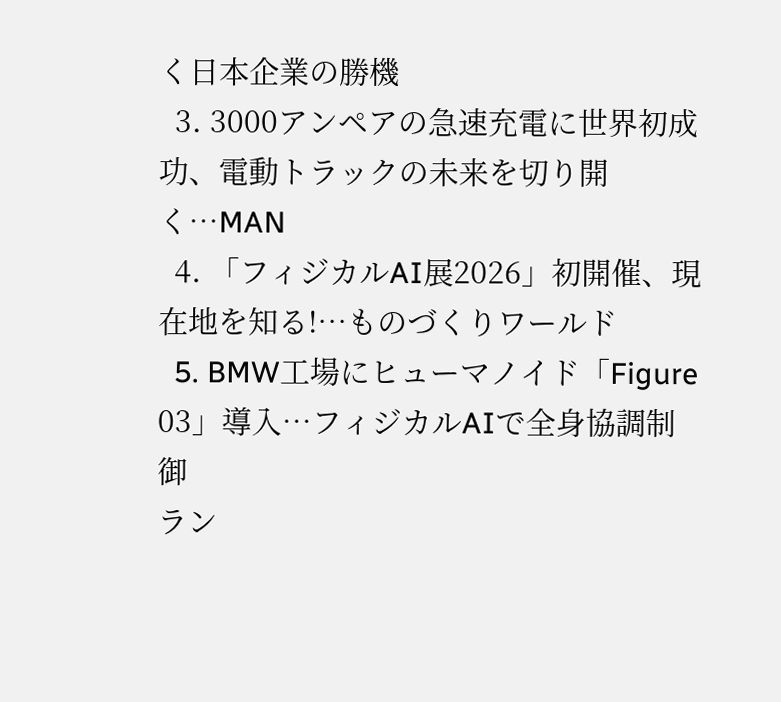く日本企業の勝機
  3. 3000アンペアの急速充電に世界初成功、電動トラックの未来を切り開く…MAN
  4. 「フィジカルAI展2026」初開催、現在地を知る!…ものづくりワールド
  5. BMW工場にヒューマノイド「Figure 03」導入…フィジカルAIで全身協調制御
ラン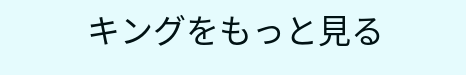キングをもっと見る